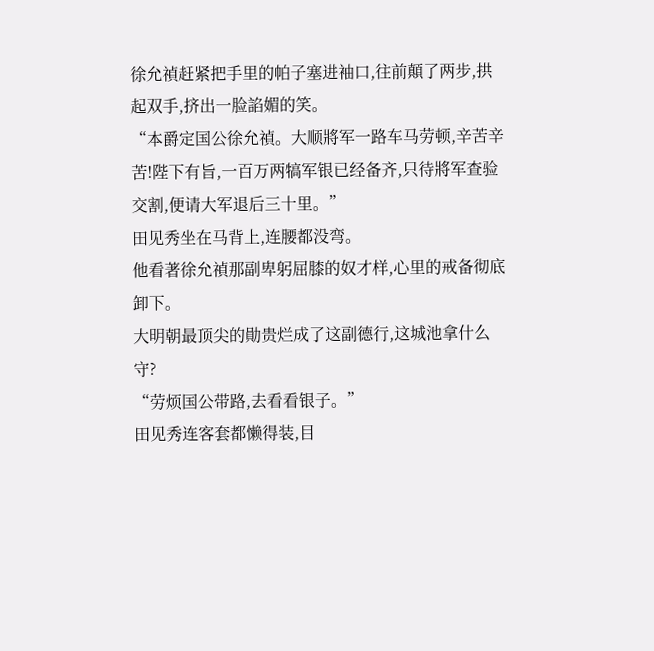徐允禎赶紧把手里的帕子塞进袖口,往前顛了两步,拱起双手,挤出一脸諂媚的笑。
“本爵定国公徐允禎。大顺將军一路车马劳顿,辛苦辛苦!陛下有旨,一百万两犒军银已经备齐,只待將军查验交割,便请大军退后三十里。”
田见秀坐在马背上,连腰都没弯。
他看著徐允禎那副卑躬屈膝的奴才样,心里的戒备彻底卸下。
大明朝最顶尖的勛贵烂成了这副德行,这城池拿什么守?
“劳烦国公带路,去看看银子。”
田见秀连客套都懒得装,目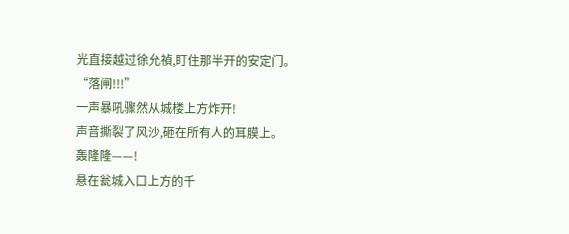光直接越过徐允禎,盯住那半开的安定门。
“落闸!!!”
一声暴吼骤然从城楼上方炸开!
声音撕裂了风沙,砸在所有人的耳膜上。
轰隆隆——!
悬在瓮城入口上方的千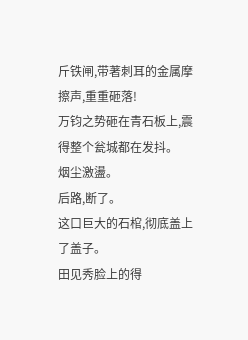斤铁闸,带著刺耳的金属摩擦声,重重砸落!
万钧之势砸在青石板上,震得整个瓮城都在发抖。
烟尘激盪。
后路,断了。
这口巨大的石棺,彻底盖上了盖子。
田见秀脸上的得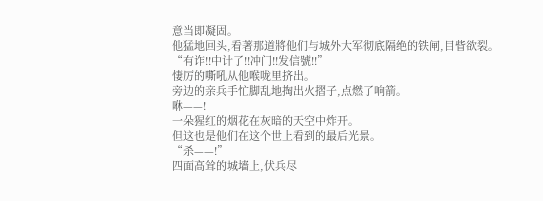意当即凝固。
他猛地回头,看著那道將他们与城外大军彻底隔绝的铁闸,目眥欲裂。
“有诈!!中计了!!冲门!!发信號!!”
悽厉的嘶吼从他喉咙里挤出。
旁边的亲兵手忙脚乱地掏出火摺子,点燃了响箭。
咻——!
一朵猩红的烟花在灰暗的天空中炸开。
但这也是他们在这个世上看到的最后光景。
“杀——!”
四面高耸的城墙上,伏兵尽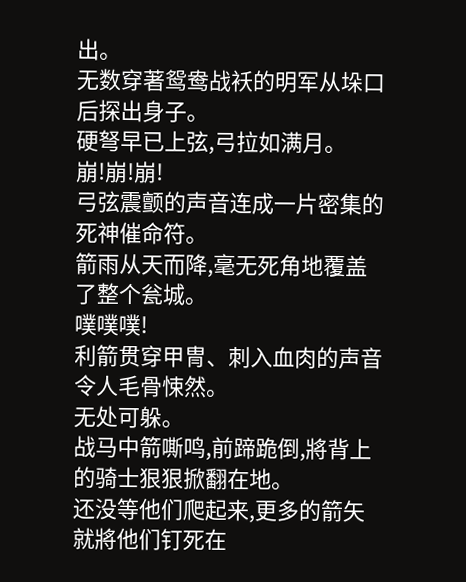出。
无数穿著鸳鸯战袄的明军从垛口后探出身子。
硬弩早已上弦,弓拉如满月。
崩!崩!崩!
弓弦震颤的声音连成一片密集的死神催命符。
箭雨从天而降,毫无死角地覆盖了整个瓮城。
噗噗噗!
利箭贯穿甲冑、刺入血肉的声音令人毛骨悚然。
无处可躲。
战马中箭嘶鸣,前蹄跪倒,將背上的骑士狠狠掀翻在地。
还没等他们爬起来,更多的箭矢就將他们钉死在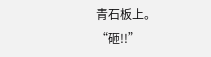青石板上。
“砸!!”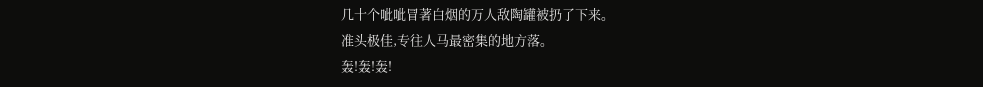几十个呲呲冒著白烟的万人敌陶罐被扔了下来。
准头极佳,专往人马最密集的地方落。
轰!轰!轰!